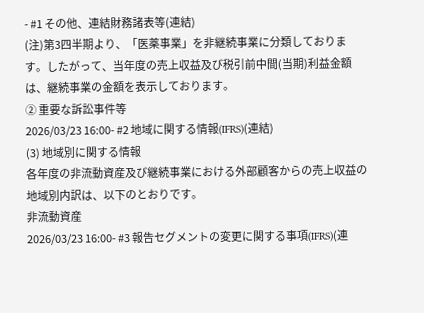- #1 その他、連結財務諸表等(連結)
(注)第3四半期より、「医薬事業」を非継続事業に分類しております。したがって、当年度の売上収益及び税引前中間(当期)利益金額は、継続事業の金額を表示しております。
② 重要な訴訟事件等
2026/03/23 16:00- #2 地域に関する情報(IFRS)(連結)
(3) 地域別に関する情報
各年度の非流動資産及び継続事業における外部顧客からの売上収益の地域別内訳は、以下のとおりです。
非流動資産
2026/03/23 16:00- #3 報告セグメントの変更に関する事項(IFRS)(連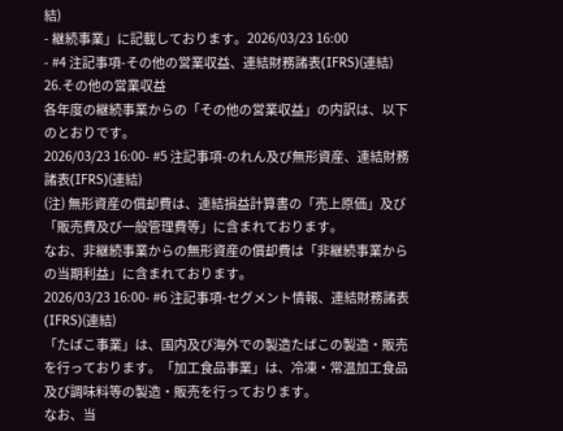結)
- 継続事業」に記載しております。2026/03/23 16:00
- #4 注記事項-その他の営業収益、連結財務諸表(IFRS)(連結)
26.その他の営業収益
各年度の継続事業からの「その他の営業収益」の内訳は、以下のとおりです。
2026/03/23 16:00- #5 注記事項-のれん及び無形資産、連結財務諸表(IFRS)(連結)
(注) 無形資産の償却費は、連結損益計算書の「売上原価」及び「販売費及び一般管理費等」に含まれております。
なお、非継続事業からの無形資産の償却費は「非継続事業からの当期利益」に含まれております。
2026/03/23 16:00- #6 注記事項-セグメント情報、連結財務諸表(IFRS)(連結)
「たばこ事業」は、国内及び海外での製造たばこの製造・販売を行っております。「加工食品事業」は、冷凍・常温加工食品及び調味料等の製造・販売を行っております。
なお、当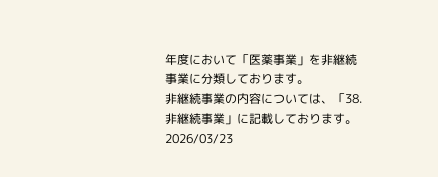年度において「医薬事業」を非継続事業に分類しております。
非継続事業の内容については、「38.非継続事業」に記載しております。
2026/03/23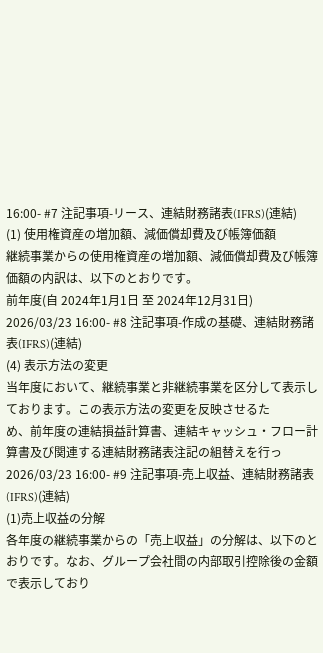16:00- #7 注記事項-リース、連結財務諸表(IFRS)(連結)
(1) 使用権資産の増加額、減価償却費及び帳簿価額
継続事業からの使用権資産の増加額、減価償却費及び帳簿価額の内訳は、以下のとおりです。
前年度(自 2024年1月1日 至 2024年12月31日)
2026/03/23 16:00- #8 注記事項-作成の基礎、連結財務諸表(IFRS)(連結)
(4) 表示方法の変更
当年度において、継続事業と非継続事業を区分して表示しております。この表示方法の変更を反映させるた
め、前年度の連結損益計算書、連結キャッシュ・フロー計算書及び関連する連結財務諸表注記の組替えを行っ
2026/03/23 16:00- #9 注記事項-売上収益、連結財務諸表(IFRS)(連結)
(1)売上収益の分解
各年度の継続事業からの「売上収益」の分解は、以下のとおりです。なお、グループ会社間の内部取引控除後の金額で表示しており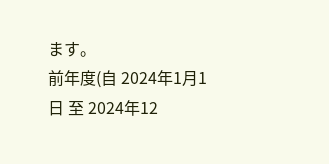ます。
前年度(自 2024年1月1日 至 2024年12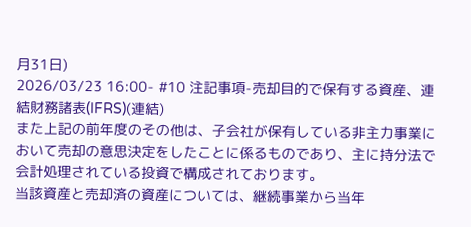月31日)
2026/03/23 16:00- #10 注記事項-売却目的で保有する資産、連結財務諸表(IFRS)(連結)
また上記の前年度のその他は、子会社が保有している非主力事業において売却の意思決定をしたことに係るものであり、主に持分法で会計処理されている投資で構成されております。
当該資産と売却済の資産については、継続事業から当年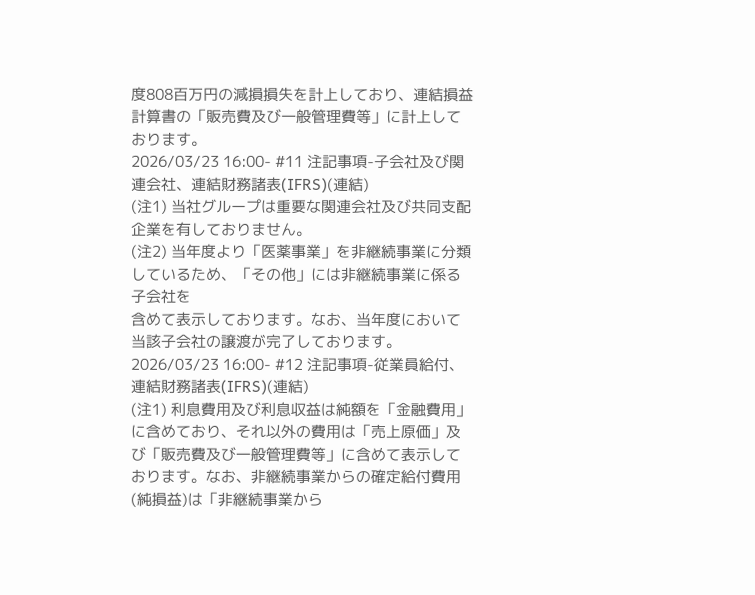度808百万円の減損損失を計上しており、連結損益計算書の「販売費及び一般管理費等」に計上しております。
2026/03/23 16:00- #11 注記事項-子会社及び関連会社、連結財務諸表(IFRS)(連結)
(注1) 当社グループは重要な関連会社及び共同支配企業を有しておりません。
(注2) 当年度より「医薬事業」を非継続事業に分類しているため、「その他」には非継続事業に係る子会社を
含めて表示しております。なお、当年度において当該子会社の譲渡が完了しております。
2026/03/23 16:00- #12 注記事項-従業員給付、連結財務諸表(IFRS)(連結)
(注1) 利息費用及び利息収益は純額を「金融費用」に含めており、それ以外の費用は「売上原価」及び「販売費及び一般管理費等」に含めて表示しております。なお、非継続事業からの確定給付費用(純損益)は「非継続事業から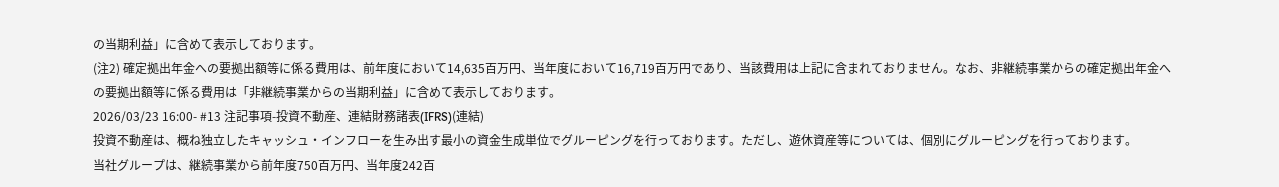の当期利益」に含めて表示しております。
(注2) 確定拠出年金への要拠出額等に係る費用は、前年度において14,635百万円、当年度において16,719百万円であり、当該費用は上記に含まれておりません。なお、非継続事業からの確定拠出年金への要拠出額等に係る費用は「非継続事業からの当期利益」に含めて表示しております。
2026/03/23 16:00- #13 注記事項-投資不動産、連結財務諸表(IFRS)(連結)
投資不動産は、概ね独立したキャッシュ・インフローを生み出す最小の資金生成単位でグルーピングを行っております。ただし、遊休資産等については、個別にグルーピングを行っております。
当社グループは、継続事業から前年度750百万円、当年度242百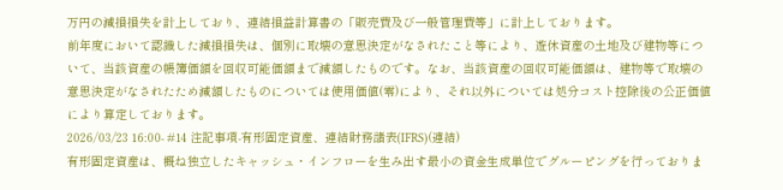万円の減損損失を計上しており、連結損益計算書の「販売費及び一般管理費等」に計上しております。
前年度において認識した減損損失は、個別に取壊の意思決定がなされたこと等により、遊休資産の土地及び建物等について、当該資産の帳簿価額を回収可能価額まで減額したものです。なお、当該資産の回収可能価額は、建物等で取壊の意思決定がなされたため減額したものについては使用価値(零)により、それ以外については処分コスト控除後の公正価値により算定しております。
2026/03/23 16:00- #14 注記事項-有形固定資産、連結財務諸表(IFRS)(連結)
有形固定資産は、概ね独立したキャッシュ・インフローを生み出す最小の資金生成単位でグルーピングを行っておりま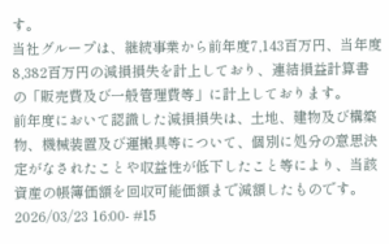す。
当社グループは、継続事業から前年度7,143百万円、当年度8,382百万円の減損損失を計上しており、連結損益計算書の「販売費及び一般管理費等」に計上しております。
前年度において認識した減損損失は、土地、建物及び構築物、機械装置及び運搬具等について、個別に処分の意思決定がなされたことや収益性が低下したこと等により、当該資産の帳簿価額を回収可能価額まで減額したものです。
2026/03/23 16:00- #15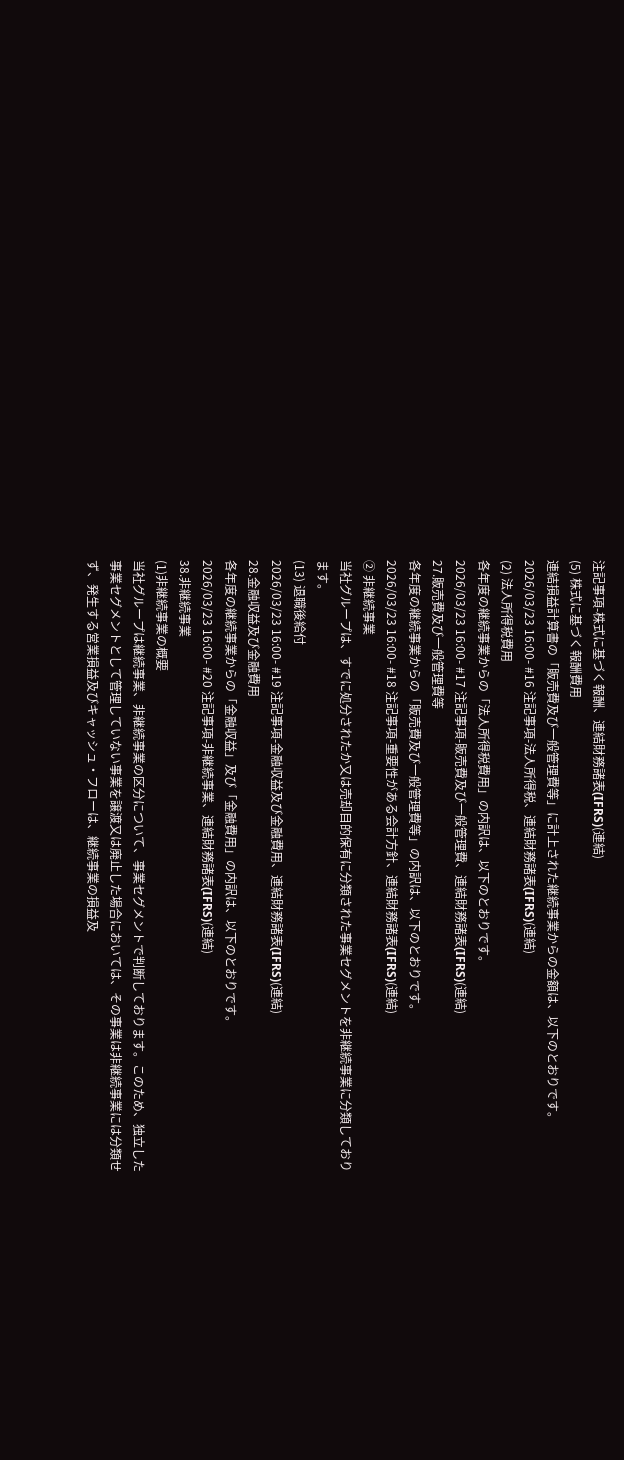注記事項-株式に基づく報酬、連結財務諸表(IFRS)(連結)
(5) 株式に基づく報酬費用
連結損益計算書の「販売費及び一般管理費等」に計上された継続事業からの金額は、以下のとおりです。
2026/03/23 16:00- #16 注記事項-法人所得税、連結財務諸表(IFRS)(連結)
(2) 法人所得税費用
各年度の継続事業からの「法人所得税費用」の内訳は、以下のとおりです。
2026/03/23 16:00- #17 注記事項-販売費及び一般管理費、連結財務諸表(IFRS)(連結)
27.販売費及び一般管理費等
各年度の継続事業からの「販売費及び一般管理費等」の内訳は、以下のとおりです。
2026/03/23 16:00- #18 注記事項-重要性がある会計方針、連結財務諸表(IFRS)(連結)
② 非継続事業
当社グループは、すでに処分されたか又は売却目的保有に分類された事業セグメントを非継続事業に分類しております。
(13) 退職後給付
2026/03/23 16:00- #19 注記事項-金融収益及び金融費用、連結財務諸表(IFRS)(連結)
28.金融収益及び金融費用
各年度の継続事業からの「金融収益」及び「金融費用」の内訳は、以下のとおりです。
2026/03/23 16:00- #20 注記事項-非継続事業、連結財務諸表(IFRS)(連結)
38.非継続事業
(1)非継続事業の概要
当社グループは継続事業、非継続事業の区分について、事業セグメントで判断しております。このため、独立した事業セグメントとして管理していない事業を譲渡又は廃止した場合においては、その事業は非継続事業には分類せず、発生する営業損益及びキャッシュ・フローは、継続事業の損益及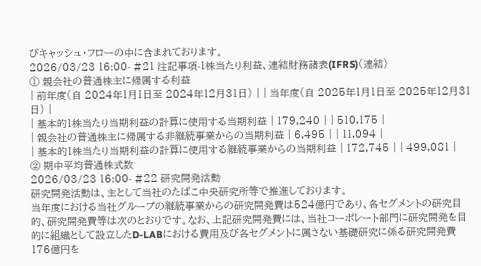びキャッシュ・フローの中に含まれております。
2026/03/23 16:00- #21 注記事項-1株当たり利益、連結財務諸表(IFRS)(連結)
① 親会社の普通株主に帰属する利益
| 前年度(自 2024年1月1日至 2024年12月31日) | | 当年度(自 2025年1月1日至 2025年12月31日) |
| 基本的1株当たり当期利益の計算に使用する当期利益 | 179,240 | | 510,175 |
| 親会社の普通株主に帰属する非継続事業からの当期利益 | 6,495 | | 11,094 |
| 基本的1株当たり当期利益の計算に使用する継続事業からの当期利益 | 172,745 | | 499,081 |
② 期中平均普通株式数
2026/03/23 16:00- #22 研究開発活動
研究開発活動は、主として当社のたばこ中央研究所等で推進しております。
当年度における当社グループの継続事業からの研究開発費は524億円であり、各セグメントの研究目的、研究開発費等は次のとおりです。なお、上記研究開発費には、当社コーポレート部門に研究開発を目的に組織として設立したD-LABにおける費用及び各セグメントに属さない基礎研究に係る研究開発費176億円を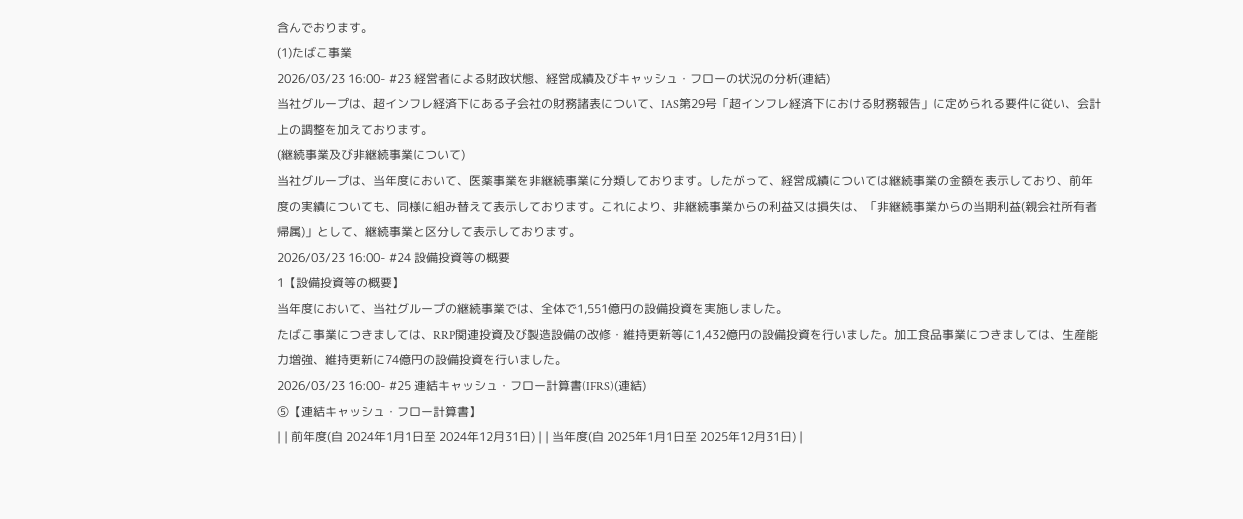含んでおります。
(1)たばこ事業
2026/03/23 16:00- #23 経営者による財政状態、経営成績及びキャッシュ・フローの状況の分析(連結)
当社グループは、超インフレ経済下にある子会社の財務諸表について、IAS第29号「超インフレ経済下における財務報告」に定められる要件に従い、会計上の調整を加えております。
(継続事業及び非継続事業について)
当社グループは、当年度において、医薬事業を非継続事業に分類しております。したがって、経営成績については継続事業の金額を表示しており、前年度の実績についても、同様に組み替えて表示しております。これにより、非継続事業からの利益又は損失は、「非継続事業からの当期利益(親会社所有者帰属)」として、継続事業と区分して表示しております。
2026/03/23 16:00- #24 設備投資等の概要
1【設備投資等の概要】
当年度において、当社グループの継続事業では、全体で1,551億円の設備投資を実施しました。
たばこ事業につきましては、RRP関連投資及び製造設備の改修・維持更新等に1,432億円の設備投資を行いました。加工食品事業につきましては、生産能力増強、維持更新に74億円の設備投資を行いました。
2026/03/23 16:00- #25 連結キャッシュ・フロー計算書(IFRS)(連結)
⑤【連結キャッシュ・フロー計算書】
| | 前年度(自 2024年1月1日至 2024年12月31日) | | 当年度(自 2025年1月1日至 2025年12月31日) |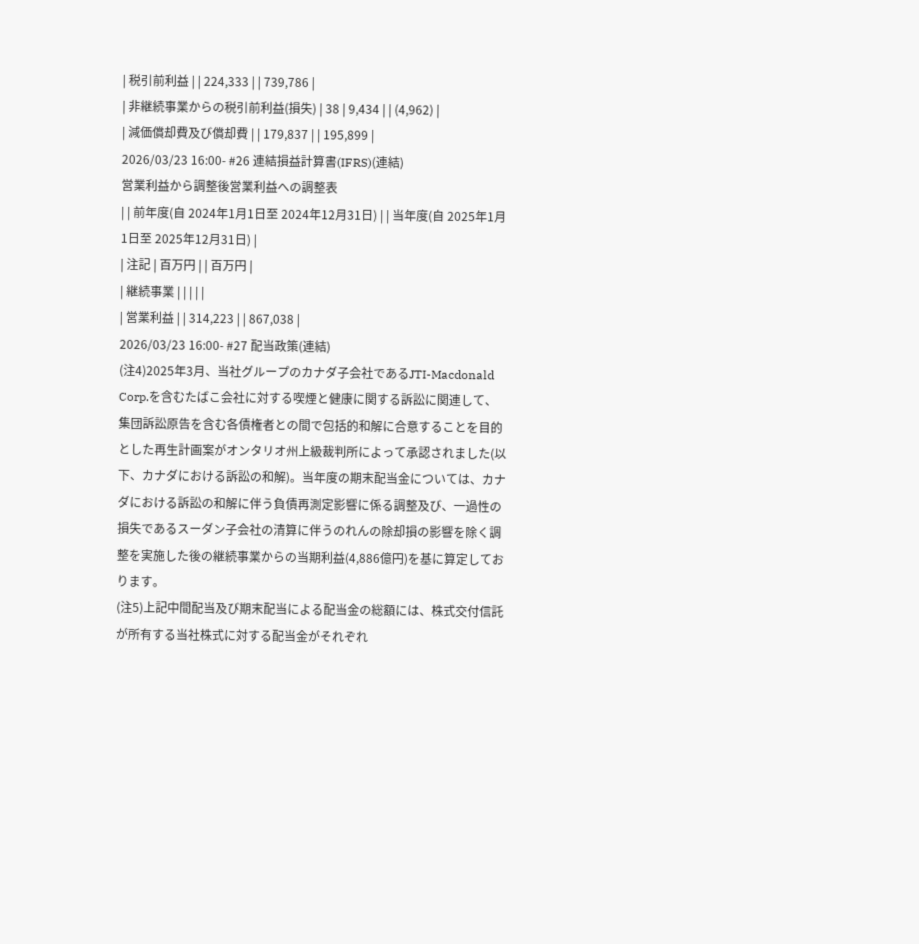| 税引前利益 | | 224,333 | | 739,786 |
| 非継続事業からの税引前利益(損失) | 38 | 9,434 | | (4,962) |
| 減価償却費及び償却費 | | 179,837 | | 195,899 |
2026/03/23 16:00- #26 連結損益計算書(IFRS)(連結)
営業利益から調整後営業利益への調整表
| | 前年度(自 2024年1月1日至 2024年12月31日) | | 当年度(自 2025年1月1日至 2025年12月31日) |
| 注記 | 百万円 | | 百万円 |
| 継続事業 | | | | |
| 営業利益 | | 314,223 | | 867,038 |
2026/03/23 16:00- #27 配当政策(連結)
(注4)2025年3月、当社グループのカナダ子会社であるJTI-Macdonald Corp.を含むたばこ会社に対する喫煙と健康に関する訴訟に関連して、集団訴訟原告を含む各債権者との間で包括的和解に合意することを目的とした再生計画案がオンタリオ州上級裁判所によって承認されました(以下、カナダにおける訴訟の和解)。当年度の期末配当金については、カナダにおける訴訟の和解に伴う負債再測定影響に係る調整及び、一過性の損失であるスーダン子会社の清算に伴うのれんの除却損の影響を除く調整を実施した後の継続事業からの当期利益(4,886億円)を基に算定しております。
(注5)上記中間配当及び期末配当による配当金の総額には、株式交付信託が所有する当社株式に対する配当金がそれぞれ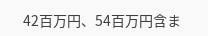42百万円、54百万円含ま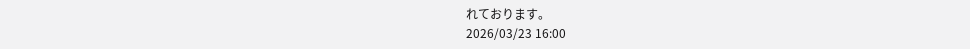れております。
2026/03/23 16:00